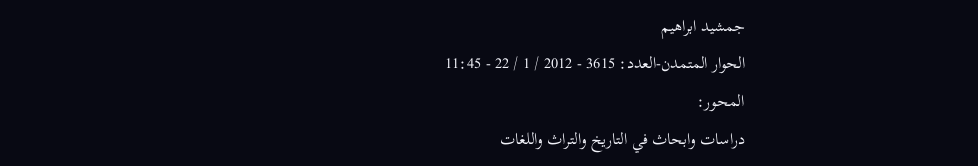جمشيد ابراهيم
الحوار المتمدن-العدد: 3615 - 2012 / 1 / 22 - 11:45
المحور:
دراسات وابحاث في التاريخ والتراث واللغات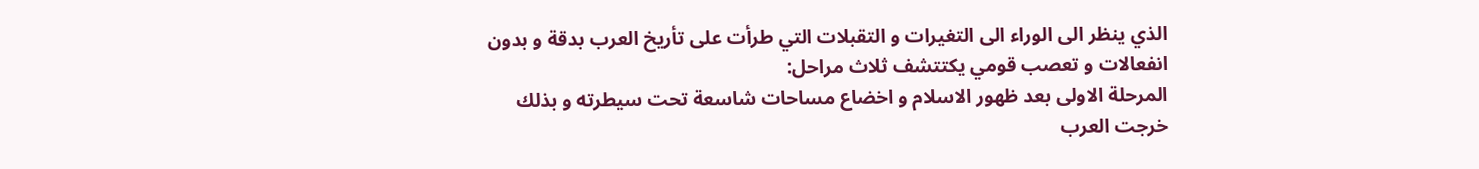الذي ينظر الى الوراء الى التغيرات و التقبلات التي طرأت على تأريخ العرب بدقة و بدون انفعالات و تعصب قومي يكتتشف ثلاث مراحل:
المرحلة الاولى بعد ظهور الاسلام و اخضاع مساحات شاسعة تحت سيطرته و بذلك خرجت العرب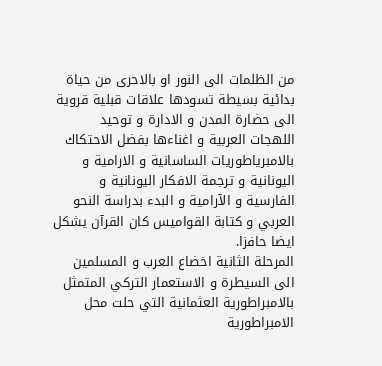من الظلمات الى النور او بالاحرى من حياة بدائية بسيطة تسودها علاقات قبلية قروية الى حضارة المدن و الادارة و توحيد اللهجات العربية و اغناءها بفضل الاحتكاك بالامبرياطوريات الساسانية و الارامية و اليونانية و ترجمة الافكار اليونانية و الفارسية و الآرامية و البدء بدراسة النحو العربي و كتابة القواميس كان القرآن يشكل ايضا حافزا.
المرحلة الثانية اخضاع العرب و المسلمين الى السيطرة و الاستعمار التركي المتمثل بالامبراطورية العثمانية التي حلت محل الامبراطورية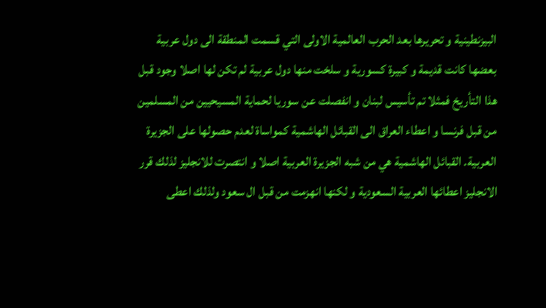البيزنطينية و تحريرها بعد الحرب العالمية الاولى التي قسمت المنطقة الى دول عربية بعضها كانت قديمة و كبيرة كسورية و سلخت منها دول عربية لم تكن لها اصلا وجود قبل هذا التأريخ فمثلا تم تأسيس لبنان و انفصلت عن سوريا لحماية المسيحيين من المسلمين من قبل فرنسا و اعطاء العراق الى القبائل الهاشمية كمواساة لعدم حصولها على الجزيرة العربية. القبائل الهاشمية هي من شبه الجزيرة العربية اصلا و انتصرت للانجليز لذلك قرر الانجليز اعطائها العربية السعودية و لكنها انهزمت من قبل ال سعود ولذلك اعطى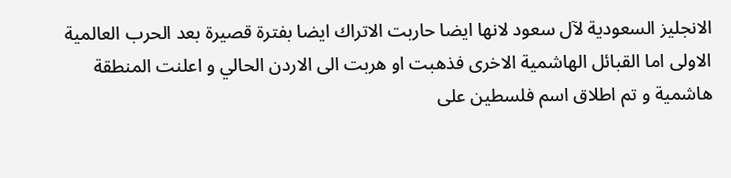الانجليز السعودية لآل سعود لانها ايضا حاربت الاتراك ايضا بفترة قصيرة بعد الحرب العالمية الاولى اما القبائل الهاشمية الاخرى فذهبت او هربت الى الاردن الحالي و اعلنت المنطقة هاشمية و تم اطلاق اسم فلسطين على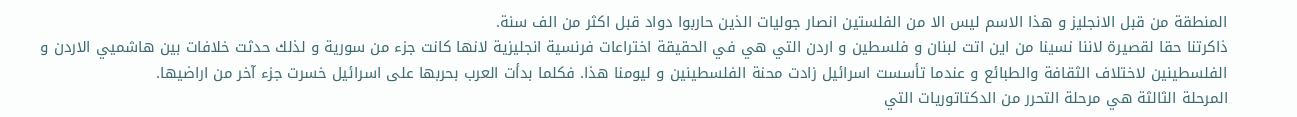المنطقة من قبل الانجليز و هذا الاسم ليس الا من الفلستين انصار جوليات الذين حاربوا دواد قبل اكثر من الف سنة.
ذاكرتنا حقا لقصيرة لاننا نسينا من اين اتت لبنان و فلسطين و اردن التي هي في الحقيقة اختراعات فرنسية انجليزية لانها كانت جزء من سورية و لذلك حدثت خلافات بين هاشميي الاردن و الفلسطينين لاختلاف الثقافة والطبائع و عندما تأسست اسرائيل زادت محنة الفلسطينين و ليومنا هذا. فكلما بدأت العرب بحربها على اسرائيل خسرت جزء آخر من اراضيها.
المرحلة الثالثة هي مرحلة التحرر من الدكتاتوريات التي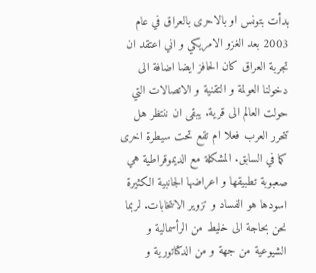بدأت بتونس او بالاحرى بالعراق في عام 2003 بعد الغزو الامريكي و اني اعتقد ان تجربة العراق كان الحافز ايضا اضافة الى دخولنا العولمة و التقنية و الاتصالات التي حولت العالم الى قرية. يبقى ان ننتظر هل تتحرر العرب فعلا ام تقع تحت سيطرة اخرى كما في السابق. المشكلة مع الديموقراطية هي صعبوبة تطبيقها و اعراضها الجانبية الكثيرة اسودها هو الفساد و تزوير الانتخابات. لربما نحن بحاجة الى خليط من الرأسمالية و الشيوعية من جهة و من الدكتاتورية و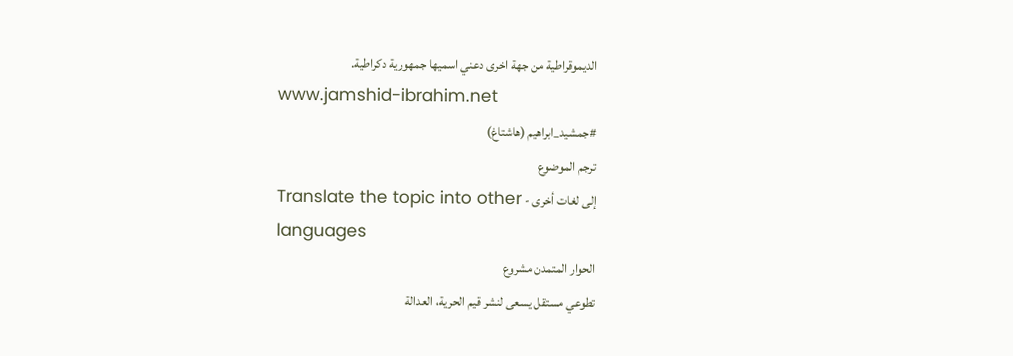الديموقراطية من جهة اخرى دعني اسميها جمهورية دكراطية.
www.jamshid-ibrahim.net
#جمشيد_ابراهيم (هاشتاغ)
ترجم الموضوع
إلى لغات أخرى - Translate the topic into other
languages
الحوار المتمدن مشروع
تطوعي مستقل يسعى لنشر قيم الحرية، العدالة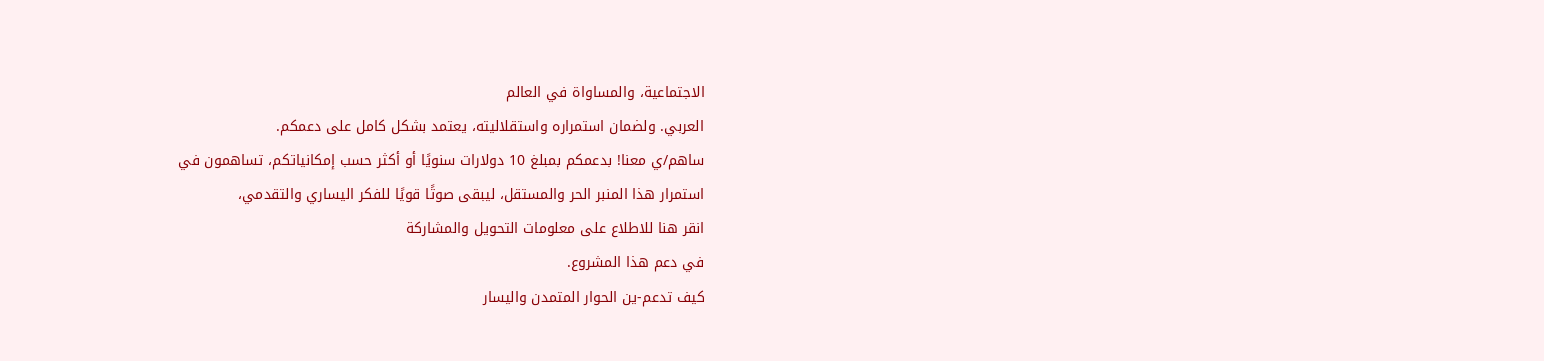الاجتماعية، والمساواة في العالم
العربي. ولضمان استمراره واستقلاليته، يعتمد بشكل كامل على دعمكم.
ساهم/ي معنا! بدعمكم بمبلغ 10 دولارات سنويًا أو أكثر حسب إمكانياتكم، تساهمون في
استمرار هذا المنبر الحر والمستقل، ليبقى صوتًا قويًا للفكر اليساري والتقدمي،
انقر هنا للاطلاع على معلومات التحويل والمشاركة
في دعم هذا المشروع.
كيف تدعم-ين الحوار المتمدن واليسار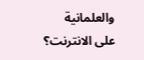والعلمانية
على الانترنت؟